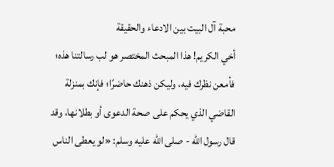محبة آل البيت بين الادعاء والحقيقة
أخي الكريم! هذا المبحث المختصر هو لب رسالتنا هذه؛ فأمعن نظرك فيه، وليكن ذهنك حاضرًا؛ فإنك بمنزلة القاضي الذي يحكم على صحة الدعوى أو بطلانها، وقد قال رسول الله - صلى الله عليه وسلم: «لو يعطى الناس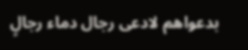بدعواهم لادعى رجال دماء رجالٍ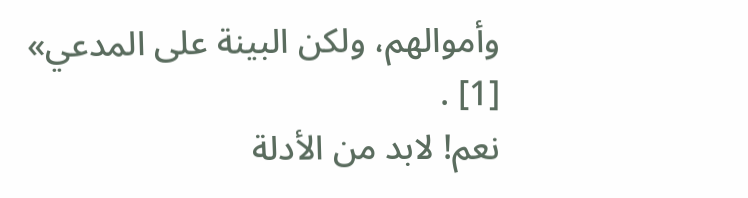وأموالهم، ولكن البينة على المدعي» [1] .
نعم! لابد من الأدلة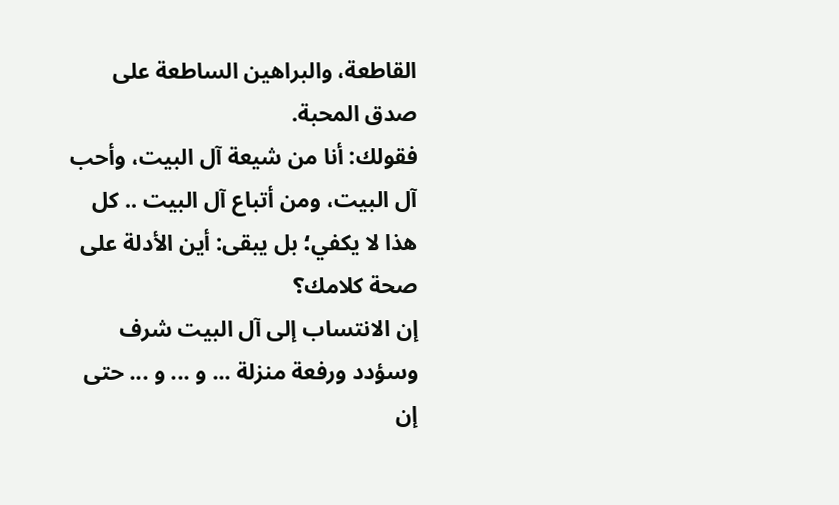القاطعة، والبراهين الساطعة على صدق المحبة.
فقولك: أنا من شيعة آل البيت، وأحب آل البيت، ومن أتباع آل البيت .. كل هذا لا يكفي؛ بل يبقى: أين الأدلة على صحة كلامك؟
إن الانتساب إلى آل البيت شرف وسؤدد ورفعة منزلة ... و ... و ... حتى إن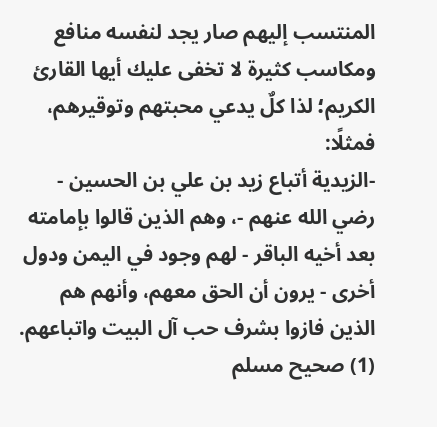المنتسب إليهم صار يجد لنفسه منافع ومكاسب كثيرة لا تخفى عليك أيها القارئ الكريم؛ لذا كلٌ يدعي محبتهم وتوقيرهم، فمثلًا:
-الزيدية أتباع زيد بن علي بن الحسين - رضي الله عنهم -، وهم الذين قالوا بإمامته بعد أخيه الباقر - لهم وجود في اليمن ودول أخرى - يرون أن الحق معهم، وأنهم هم الذين فازوا بشرف حب آل البيت واتباعهم.
(1) صحيح مسلم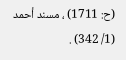(ح: 1711) ، مسند أحمد (1/ 342) .